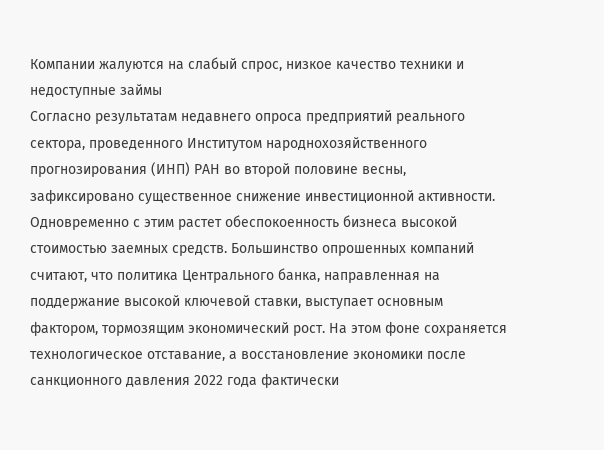Компании жалуются на слабый спрос, низкое качество техники и недоступные займы
Согласно результатам недавнего опроса предприятий реального сектора, проведенного Институтом народнохозяйственного прогнозирования (ИНП) РАН во второй половине весны, зафиксировано существенное снижение инвестиционной активности. Одновременно с этим растет обеспокоенность бизнеса высокой стоимостью заемных средств. Большинство опрошенных компаний считают, что политика Центрального банка, направленная на поддержание высокой ключевой ставки, выступает основным фактором, тормозящим экономический рост. На этом фоне сохраняется технологическое отставание, а восстановление экономики после санкционного давления 2022 года фактически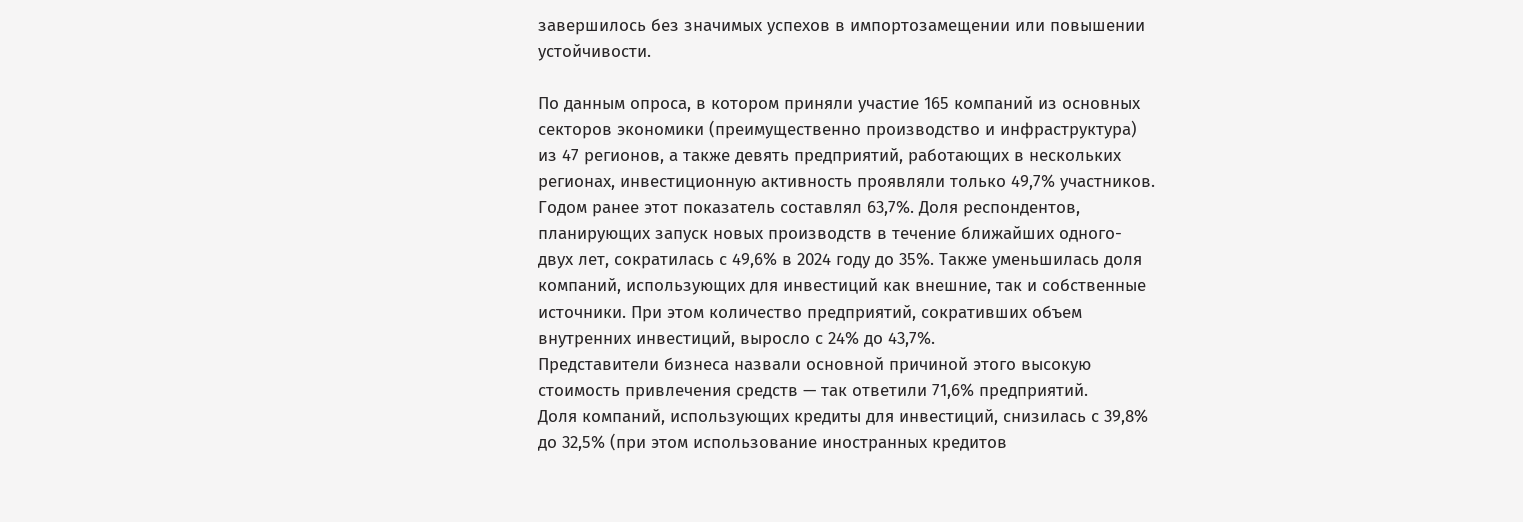завершилось без значимых успехов в импортозамещении или повышении устойчивости.

По данным опроса, в котором приняли участие 165 компаний из основных секторов экономики (преимущественно производство и инфраструктура) из 47 регионов, а также девять предприятий, работающих в нескольких регионах, инвестиционную активность проявляли только 49,7% участников. Годом ранее этот показатель составлял 63,7%. Доля респондентов, планирующих запуск новых производств в течение ближайших одного-двух лет, сократилась с 49,6% в 2024 году до 35%. Также уменьшилась доля компаний, использующих для инвестиций как внешние, так и собственные источники. При этом количество предприятий, сокративших объем внутренних инвестиций, выросло с 24% до 43,7%.
Представители бизнеса назвали основной причиной этого высокую стоимость привлечения средств — так ответили 71,6% предприятий.
Доля компаний, использующих кредиты для инвестиций, снизилась с 39,8% до 32,5% (при этом использование иностранных кредитов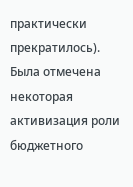практически прекратилось). Была отмечена некоторая активизация роли бюджетного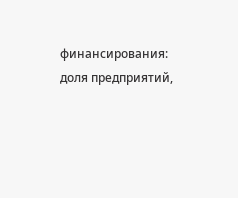финансирования: доля предприятий,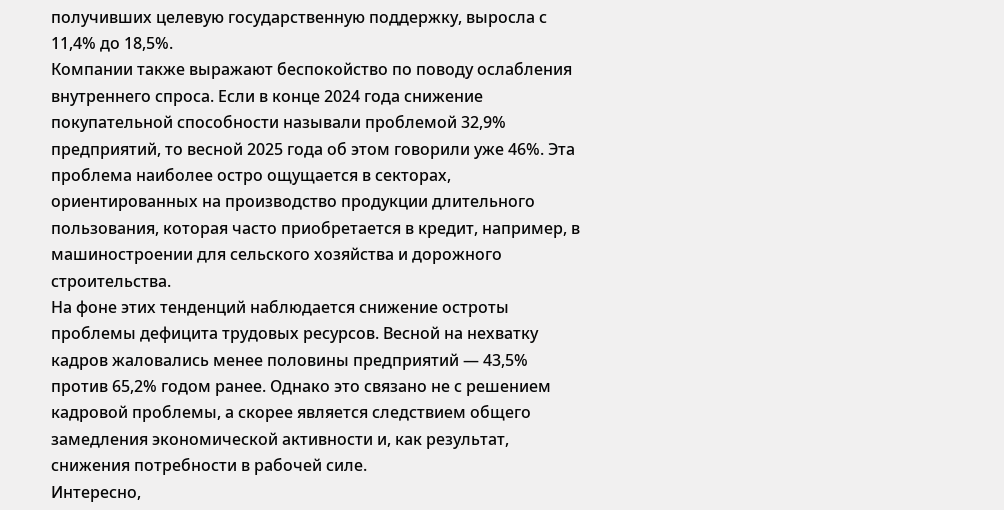получивших целевую государственную поддержку, выросла с 11,4% до 18,5%.
Компании также выражают беспокойство по поводу ослабления внутреннего спроса. Если в конце 2024 года снижение покупательной способности называли проблемой 32,9% предприятий, то весной 2025 года об этом говорили уже 46%. Эта проблема наиболее остро ощущается в секторах, ориентированных на производство продукции длительного пользования, которая часто приобретается в кредит, например, в машиностроении для сельского хозяйства и дорожного строительства.
На фоне этих тенденций наблюдается снижение остроты проблемы дефицита трудовых ресурсов. Весной на нехватку кадров жаловались менее половины предприятий — 43,5% против 65,2% годом ранее. Однако это связано не с решением кадровой проблемы, а скорее является следствием общего замедления экономической активности и, как результат, снижения потребности в рабочей силе.
Интересно,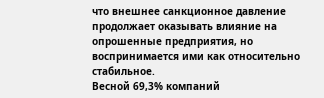что внешнее санкционное давление продолжает оказывать влияние на опрошенные предприятия, но воспринимается ими как относительно стабильное.
Весной 69,3% компаний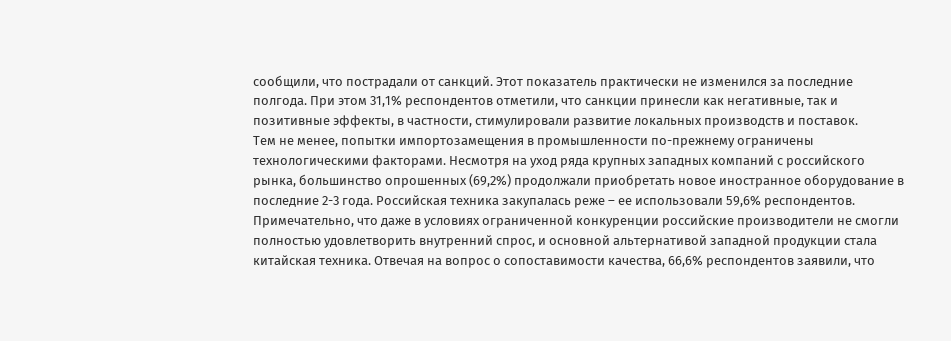сообщили, что пострадали от санкций. Этот показатель практически не изменился за последние полгода. При этом 31,1% респондентов отметили, что санкции принесли как негативные, так и позитивные эффекты, в частности, стимулировали развитие локальных производств и поставок.
Тем не менее, попытки импортозамещения в промышленности по-прежнему ограничены технологическими факторами. Несмотря на уход ряда крупных западных компаний с российского рынка, большинство опрошенных (69,2%) продолжали приобретать новое иностранное оборудование в последние 2-3 года. Российская техника закупалась реже – ее использовали 59,6% респондентов. Примечательно, что даже в условиях ограниченной конкуренции российские производители не смогли полностью удовлетворить внутренний спрос, и основной альтернативой западной продукции стала китайская техника. Отвечая на вопрос о сопоставимости качества, 66,6% респондентов заявили, что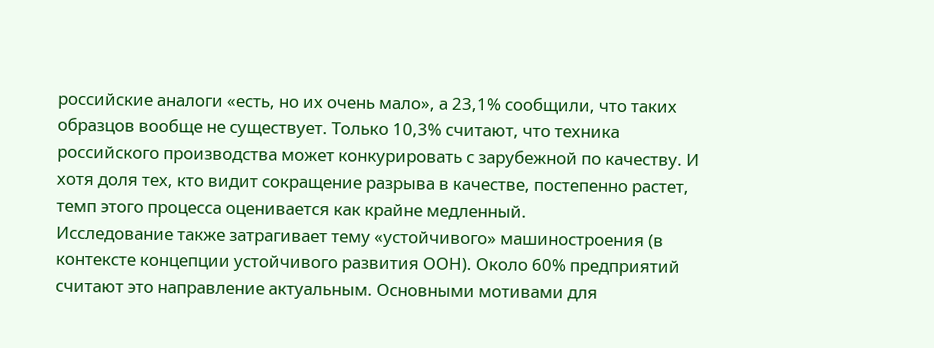российские аналоги «есть, но их очень мало», а 23,1% сообщили, что таких образцов вообще не существует. Только 10,3% считают, что техника российского производства может конкурировать с зарубежной по качеству. И хотя доля тех, кто видит сокращение разрыва в качестве, постепенно растет, темп этого процесса оценивается как крайне медленный.
Исследование также затрагивает тему «устойчивого» машиностроения (в контексте концепции устойчивого развития ООН). Около 60% предприятий считают это направление актуальным. Основными мотивами для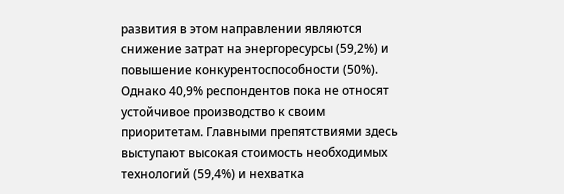развития в этом направлении являются снижение затрат на энергоресурсы (59,2%) и повышение конкурентоспособности (50%). Однако 40,9% респондентов пока не относят устойчивое производство к своим приоритетам. Главными препятствиями здесь выступают высокая стоимость необходимых технологий (59,4%) и нехватка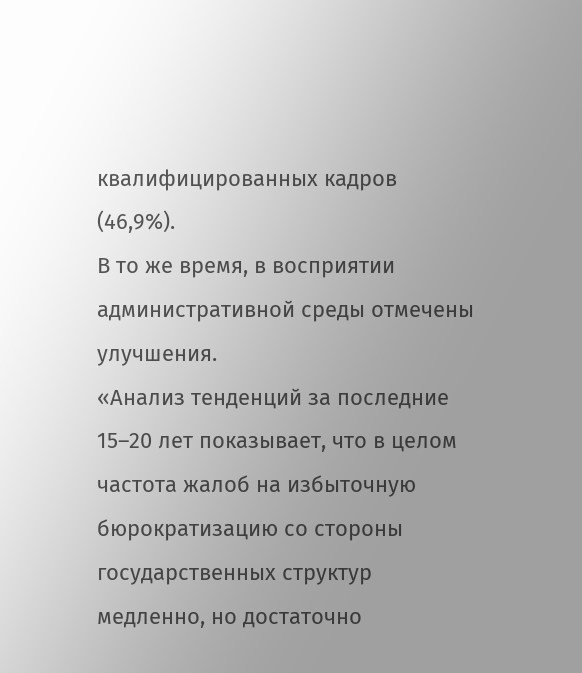квалифицированных кадров (46,9%).
В то же время, в восприятии административной среды отмечены улучшения.
«Анализ тенденций за последние 15–20 лет показывает, что в целом частота жалоб на избыточную бюрократизацию со стороны государственных структур медленно, но достаточно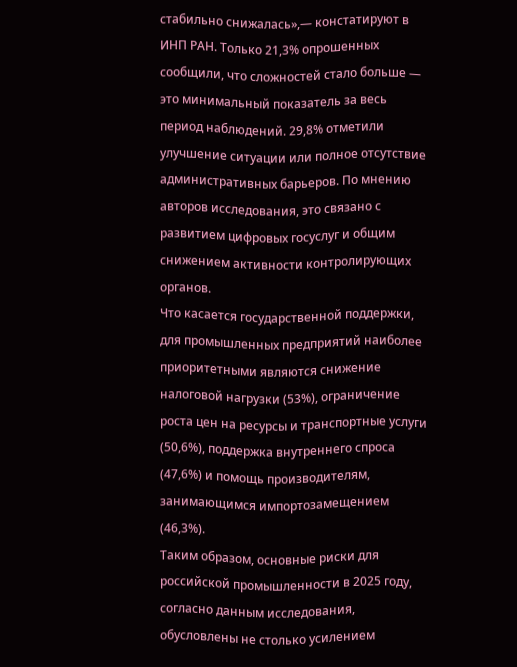стабильно снижалась»,— констатируют в ИНП РАН. Только 21,3% опрошенных сообщили, что сложностей стало больше — это минимальный показатель за весь период наблюдений. 29,8% отметили улучшение ситуации или полное отсутствие административных барьеров. По мнению авторов исследования, это связано с развитием цифровых госуслуг и общим снижением активности контролирующих органов.
Что касается государственной поддержки, для промышленных предприятий наиболее приоритетными являются снижение налоговой нагрузки (53%), ограничение роста цен на ресурсы и транспортные услуги (50,6%), поддержка внутреннего спроса (47,6%) и помощь производителям, занимающимся импортозамещением (46,3%).
Таким образом, основные риски для российской промышленности в 2025 году, согласно данным исследования, обусловлены не столько усилением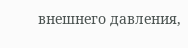внешнего давления,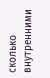сколько внутренними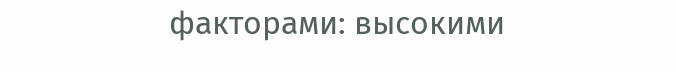факторами: высокими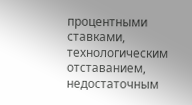процентными ставками, технологическим отставанием, недостаточным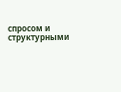спросом и структурными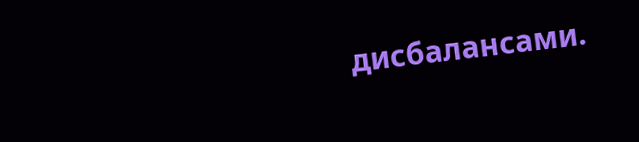дисбалансами.